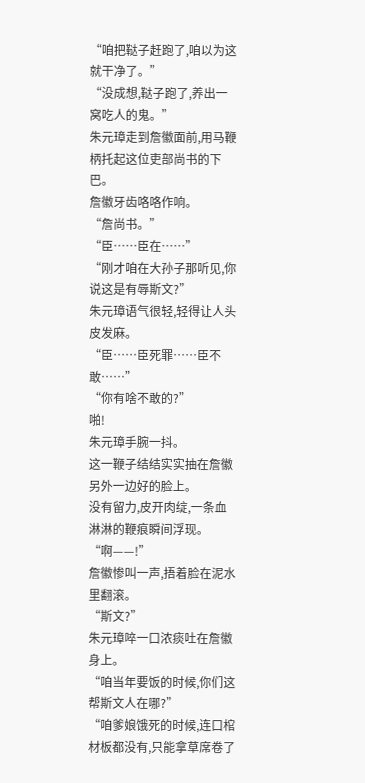“咱把鞑子赶跑了,咱以为这就干净了。”
“没成想,鞑子跑了,养出一窝吃人的鬼。”
朱元璋走到詹徽面前,用马鞭柄托起这位吏部尚书的下巴。
詹徽牙齿咯咯作响。
“詹尚书。”
“臣……臣在……”
“刚才咱在大孙子那听见,你说这是有辱斯文?”
朱元璋语气很轻,轻得让人头皮发麻。
“臣……臣死罪……臣不敢……”
“你有啥不敢的?”
啪!
朱元璋手腕一抖。
这一鞭子结结实实抽在詹徽另外一边好的脸上。
没有留力,皮开肉绽,一条血淋淋的鞭痕瞬间浮现。
“啊——!”
詹徽惨叫一声,捂着脸在泥水里翻滚。
“斯文?”
朱元璋啐一口浓痰吐在詹徽身上。
“咱当年要饭的时候,你们这帮斯文人在哪?”
“咱爹娘饿死的时候,连口棺材板都没有,只能拿草席卷了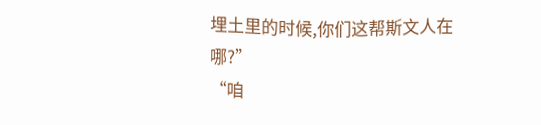埋土里的时候,你们这帮斯文人在哪?”
“咱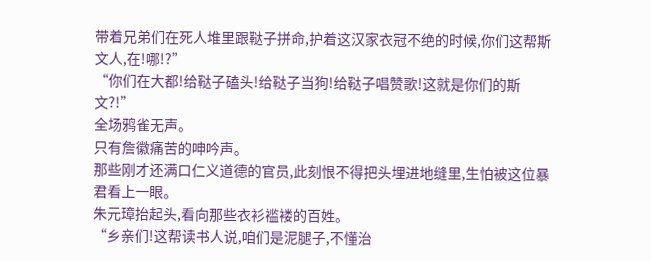带着兄弟们在死人堆里跟鞑子拼命,护着这汉家衣冠不绝的时候,你们这帮斯文人,在!哪!?”
“你们在大都!给鞑子磕头!给鞑子当狗!给鞑子唱赞歌!这就是你们的斯文?!”
全场鸦雀无声。
只有詹徽痛苦的呻吟声。
那些刚才还满口仁义道德的官员,此刻恨不得把头埋进地缝里,生怕被这位暴君看上一眼。
朱元璋抬起头,看向那些衣衫褴褛的百姓。
“乡亲们!这帮读书人说,咱们是泥腿子,不懂治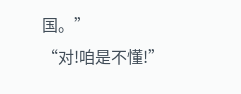国。”
“对!咱是不懂!”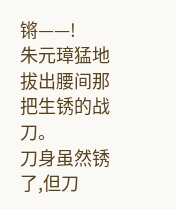锵——!
朱元璋猛地拔出腰间那把生锈的战刀。
刀身虽然锈了,但刀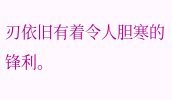刃依旧有着令人胆寒的锋利。